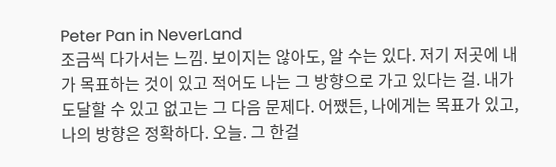Peter Pan in NeverLand
조금씩 다가서는 느낌. 보이지는 않아도, 알 수는 있다. 저기 저곳에 내가 목표하는 것이 있고 적어도 나는 그 방향으로 가고 있다는 걸. 내가 도달할 수 있고 없고는 그 다음 문제다. 어쨌든, 나에게는 목표가 있고, 나의 방향은 정확하다. 오늘. 그 한걸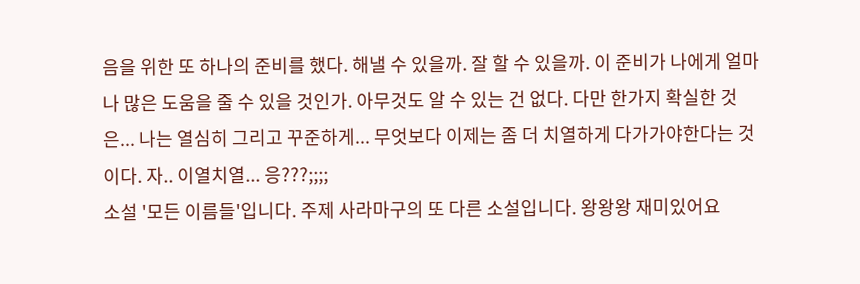음을 위한 또 하나의 준비를 했다. 해낼 수 있을까. 잘 할 수 있을까. 이 준비가 나에게 얼마나 많은 도움을 줄 수 있을 것인가. 아무것도 알 수 있는 건 없다. 다만 한가지 확실한 것은... 나는 열심히 그리고 꾸준하게... 무엇보다 이제는 좀 더 치열하게 다가가야한다는 것이다. 자.. 이열치열... 응???;;;;
소설 '모든 이름들'입니다. 주제 사라마구의 또 다른 소설입니다. 왕왕왕 재미있어요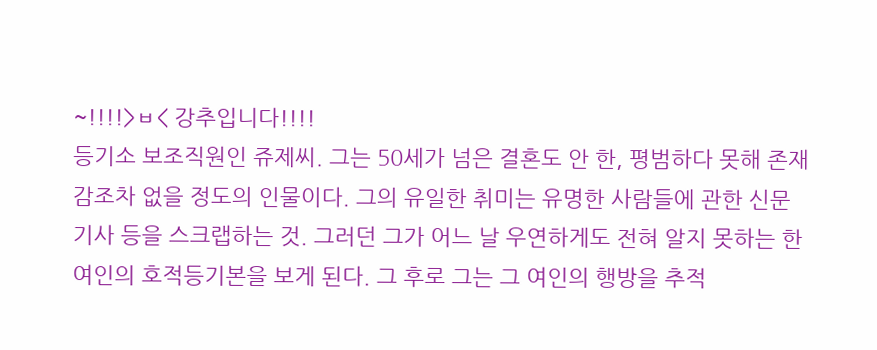~!!!!>ㅂ< 강추입니다!!!!
등기소 보조직원인 쥬제씨. 그는 50세가 넘은 결혼도 안 한, 평범하다 못해 존재감조차 없을 정도의 인물이다. 그의 유일한 취미는 유명한 사람들에 관한 신문 기사 등을 스크랩하는 것. 그러던 그가 어느 날 우연하게도 전혀 알지 못하는 한 여인의 호적등기본을 보게 된다. 그 후로 그는 그 여인의 행방을 추적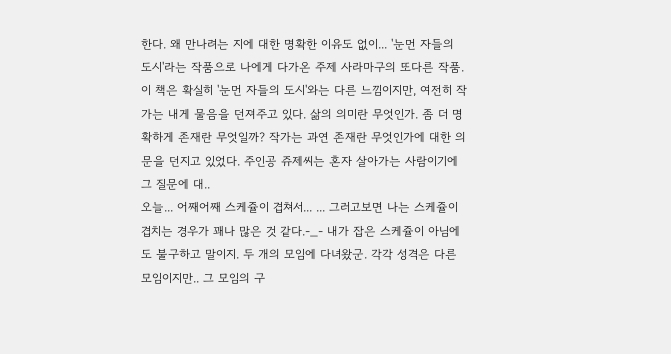한다. 왜 만나려는 지에 대한 명확한 이유도 없이... '눈먼 자들의 도시'라는 작품으로 나에게 다가온 주제 사라마구의 또다른 작품. 이 책은 확실히 '눈먼 자들의 도시'와는 다른 느낌이지만, 여전히 작가는 내게 물음을 던져주고 있다. 삶의 의미란 무엇인가. 좀 더 명확하게 존재란 무엇일까? 작가는 과연 존재란 무엇인가에 대한 의문을 던지고 있었다. 주인공 쥬제씨는 혼자 살아가는 사람이기에 그 질문에 대..
오늘... 어째어째 스케쥴이 겹쳐서... ... 그러고보면 나는 스케쥴이 겹치는 경우가 꽤나 많은 것 같다.-_- 내가 잡은 스케쥴이 아님에도 불구하고 말이지. 두 개의 모임에 다녀왔군. 각각 성격은 다른 모임이지만.. 그 모임의 구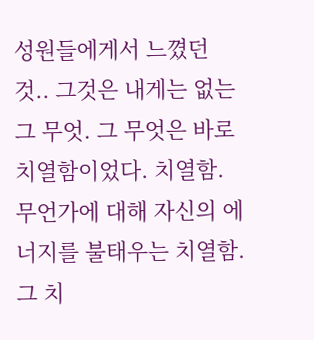성원들에게서 느꼈던 것.. 그것은 내게는 없는 그 무엇. 그 무엇은 바로 치열함이었다. 치열함. 무언가에 대해 자신의 에너지를 불태우는 치열함. 그 치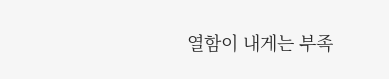열함이 내게는 부족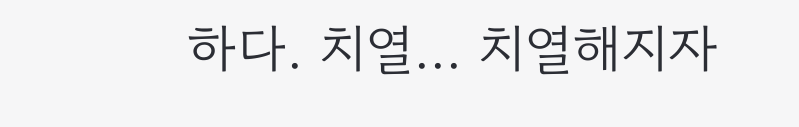하다. 치열... 치열해지자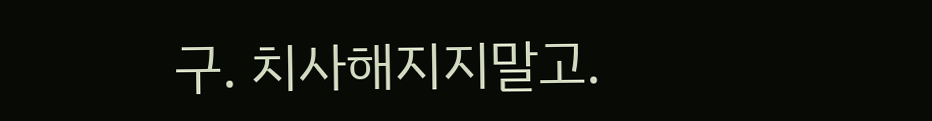구. 치사해지지말고.